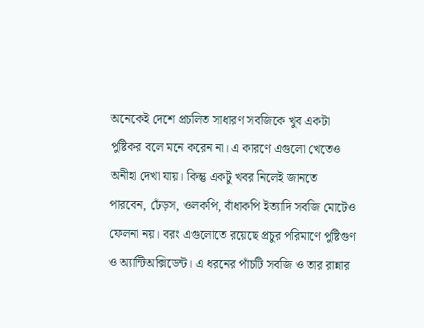অনেকেই দেশে প্রচলিত সাধারণ সবজিকে খুব একটা পুষ্টিকর বলে মনে করেন না। এ কারণে এগুলো খেতেও অনীহা দেখা যায়। কিন্তু একটু খবর নিলেই জানতে পারবেন, ঢেঁড়স, ওলকপি, বাঁধাকপি ইত্যাদি সবজি মোটেও ফেলনা নয়। বরং এগুলোতে রয়েছে প্রচুর পরিমাণে পুষ্টিগুণ ও অ্যান্টিঅক্সিডেন্ট। এ ধরনের পাঁচটি সবজি ও তার রান্নার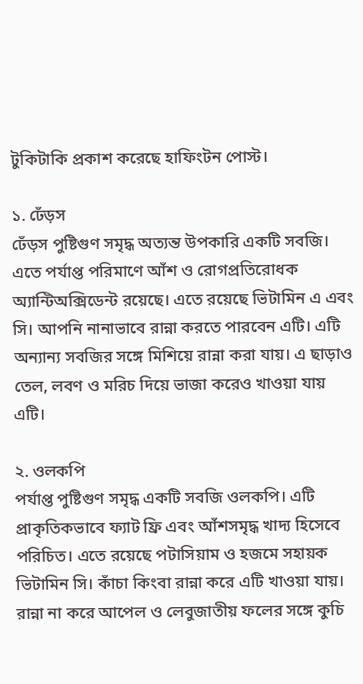টুকিটাকি প্রকাশ করেছে হাফিংটন পোস্ট।

১. ঢেঁড়স
ঢেঁড়স পুষ্টিগুণ সমৃদ্ধ অত্যন্ত উপকারি একটি সবজি। এতে পর্যাপ্ত পরিমাণে আঁশ ও রোগপ্রতিরোধক অ্যান্টিঅক্সিডেন্ট রয়েছে। এতে রয়েছে ভিটামিন এ এবং সি। আপনি নানাভাবে রান্না করতে পারবেন এটি। এটি অন্যান্য সবজির সঙ্গে মিশিয়ে রান্না করা যায়। এ ছাড়াও তেল, লবণ ও মরিচ দিয়ে ভাজা করেও খাওয়া যায় এটি।

২. ওলকপি
পর্যাপ্ত পুষ্টিগুণ সমৃদ্ধ একটি সবজি ওলকপি। এটি প্রাকৃতিকভাবে ফ্যাট ফ্রি এবং আঁশসমৃদ্ধ খাদ্য হিসেবে পরিচিত। এতে রয়েছে পটাসিয়াম ও হজমে সহায়ক ভিটামিন সি। কাঁচা কিংবা রান্না করে এটি খাওয়া যায়। রান্না না করে আপেল ও লেবুজাতীয় ফলের সঙ্গে কুচি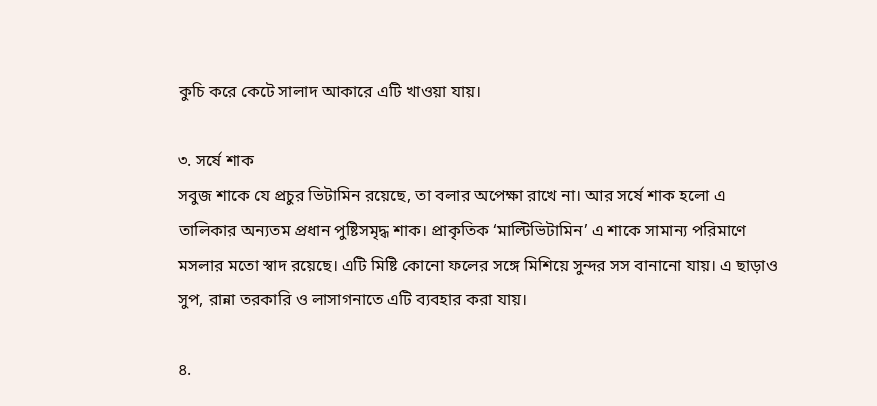কুচি করে কেটে সালাদ আকারে এটি খাওয়া যায়।

৩. সর্ষে শাক
সবুজ শাকে যে প্রচুর ভিটামিন রয়েছে, তা বলার অপেক্ষা রাখে না। আর সর্ষে শাক হলো এ তালিকার অন্যতম প্রধান পুষ্টিসমৃদ্ধ শাক। প্রাকৃতিক ‘মাল্টিভিটামিন’ এ শাকে সামান্য পরিমাণে মসলার মতো স্বাদ রয়েছে। এটি মিষ্টি কোনো ফলের সঙ্গে মিশিয়ে সুন্দর সস বানানো যায়। এ ছাড়াও সুপ, রান্না তরকারি ও লাসাগনাতে এটি ব্যবহার করা যায়।

৪.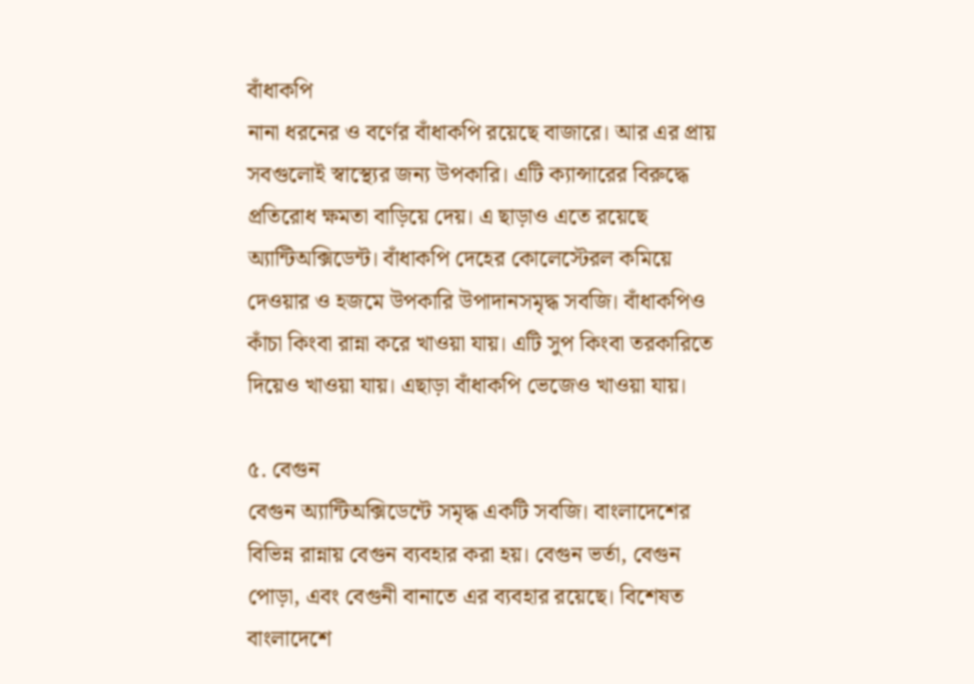বাঁধাকপি
নানা ধরনের ও বর্ণের বাঁধাকপি রয়েছে বাজারে। আর এর প্রায় সবগুলোই স্বাস্থ্যের জন্য উপকারি। এটি ক্যান্সারের বিরুদ্ধে প্রতিরোধ ক্ষমতা বাড়িয়ে দেয়। এ ছাড়াও এতে রয়েছে অ্যান্টিঅক্সিডেন্ট। বাঁধাকপি দেহের কোলেস্টেরল কমিয়ে দেওয়ার ও হজমে উপকারি উপাদানসমৃদ্ধ সবজি। বাঁধাকপিও কাঁচা কিংবা রান্না করে খাওয়া যায়। এটি সুপ কিংবা তরকারিতে দিয়েও খাওয়া যায়। এছাড়া বাঁধাকপি ভেজেও খাওয়া যায়।

৫. বেগুন
বেগুন অ্যান্টিঅক্সিডেন্টে সমৃদ্ধ একটি সবজি। বাংলাদেশের বিভিন্ন রান্নায় বেগুন ব্যবহার করা হয়। বেগুন ভর্তা, বেগুন পোড়া, এবং বেগুনী বানাতে এর ব্যবহার রয়েছে। বিশেষত বাংলাদেশে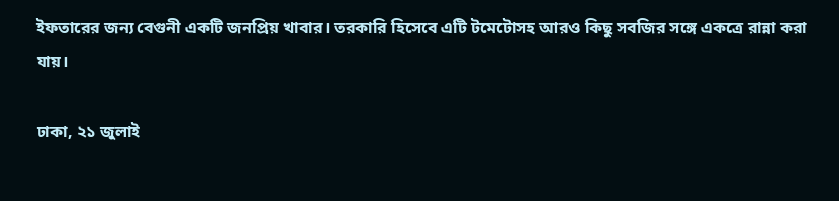ইফতারের জন্য বেগুনী একটি জনপ্রিয় খাবার। তরকারি হিসেবে এটি টমেটোসহ আরও কিছু সবজির সঙ্গে একত্রে রান্না করা যায়।

ঢাকা, ২১ জুলাই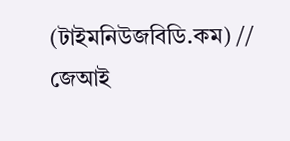(টাইমনিউজবিডি.কম) // জেআই